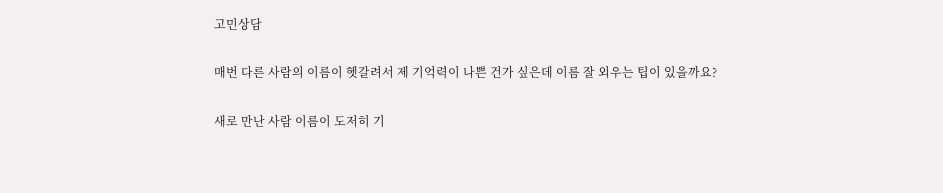고민상담

매번 다른 사람의 이름이 헷갈려서 제 기억력이 나쁜 건가 싶은데 이름 잘 외우는 팁이 있을까요?

새로 만난 사람 이름이 도저히 기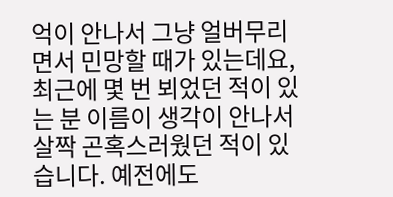억이 안나서 그냥 얼버무리면서 민망할 때가 있는데요, 최근에 몇 번 뵈었던 적이 있는 분 이름이 생각이 안나서 살짝 곤혹스러웠던 적이 있습니다. 예전에도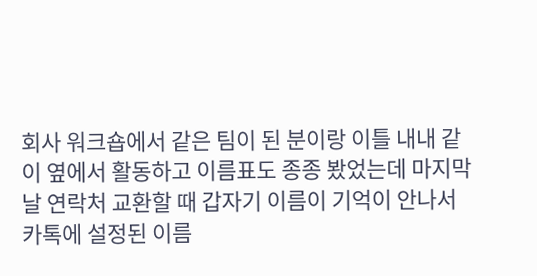회사 워크숍에서 같은 팀이 된 분이랑 이틀 내내 같이 옆에서 활동하고 이름표도 종종 봤었는데 마지막날 연락처 교환할 때 갑자기 이름이 기억이 안나서 카톡에 설정된 이름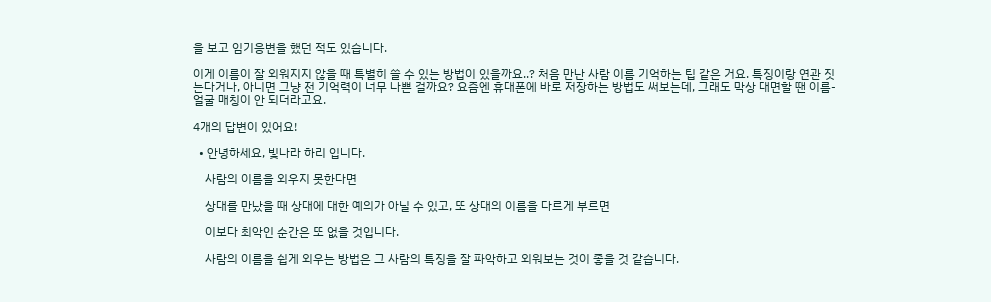을 보고 임기응변을 했던 적도 있습니다.

이게 이름이 잘 외워지지 않을 때 특별히 쓸 수 있는 방법이 있을까요..? 처음 만난 사람 이름 기억하는 팁 같은 거요. 특징이랑 연관 짓는다거나, 아니면 그냥 전 기억력이 너무 나쁜 걸까요? 요즘엔 휴대폰에 바로 저장하는 방법도 써보는데, 그래도 막상 대면할 땐 이름-얼굴 매칭이 안 되더라고요.

4개의 답변이 있어요!

  • 안녕하세요, 빛나라 하리 입니다.

    사람의 이름을 외우지 못한다면

    상대를 만났을 때 상대에 대한 예의가 아닐 수 있고, 또 상대의 이름을 다르게 부르면

    이보다 최악인 순간은 또 없을 것입니다.

    사람의 이름을 쉽게 외우는 방법은 그 사람의 특징을 잘 파악하고 외워보는 것이 좋을 것 같습니다.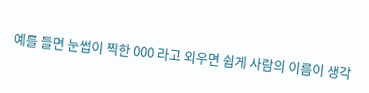예를 들면 눈썹이 찍한 000 라고 외우면 쉽게 사람의 이름이 생각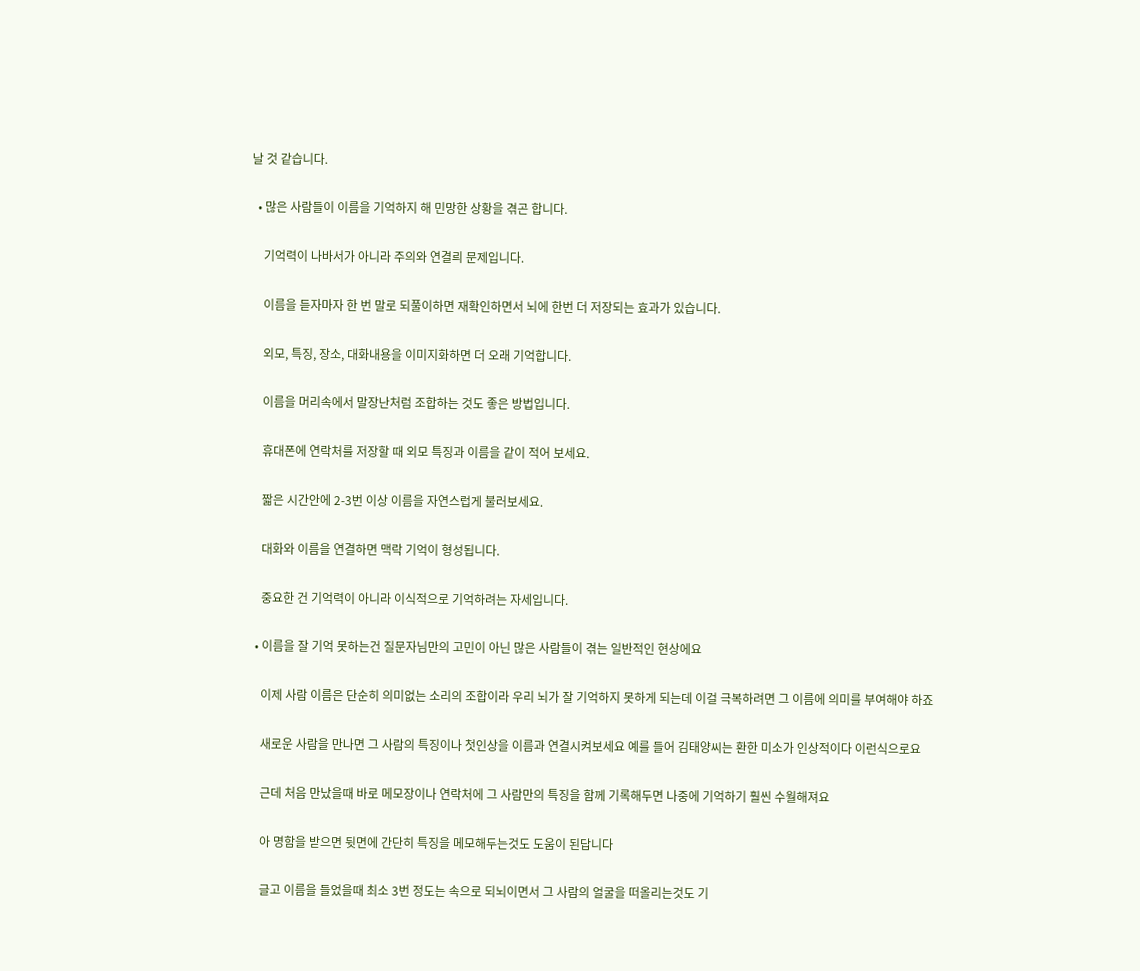날 것 같습니다.

  • 많은 사람들이 이름을 기억하지 해 민망한 상황을 겪곤 합니다.

    기억력이 나바서가 아니라 주의와 연결릐 문제입니다.

    이름을 듣자마자 한 번 말로 되풀이하면 재확인하면서 뇌에 한번 더 저장되는 효과가 있습니다.

    외모, 특징, 장소, 대화내용을 이미지화하면 더 오래 기억합니다.

    이름을 머리속에서 말장난처럼 조합하는 것도 좋은 방법입니다.

    휴대폰에 연락처를 저장할 때 외모 특징과 이름을 같이 적어 보세요.

    짧은 시간안에 2-3번 이상 이름을 자연스럽게 불러보세요.

    대화와 이름을 연결하면 맥락 기억이 형성됩니다.

    중요한 건 기억력이 아니라 이식적으로 기억하려는 자세입니다.

  • 이름을 잘 기억 못하는건 질문자님만의 고민이 아닌 많은 사람들이 겪는 일반적인 현상에요

    이제 사람 이름은 단순히 의미없는 소리의 조합이라 우리 뇌가 잘 기억하지 못하게 되는데 이걸 극복하려면 그 이름에 의미를 부여해야 하죠

    새로운 사람을 만나면 그 사람의 특징이나 첫인상을 이름과 연결시켜보세요 예를 들어 김태양씨는 환한 미소가 인상적이다 이런식으로요

    근데 처음 만났을때 바로 메모장이나 연락처에 그 사람만의 특징을 함께 기록해두면 나중에 기억하기 훨씬 수월해져요

    아 명함을 받으면 뒷면에 간단히 특징을 메모해두는것도 도움이 된답니다

    글고 이름을 들었을때 최소 3번 정도는 속으로 되뇌이면서 그 사람의 얼굴을 떠올리는것도 기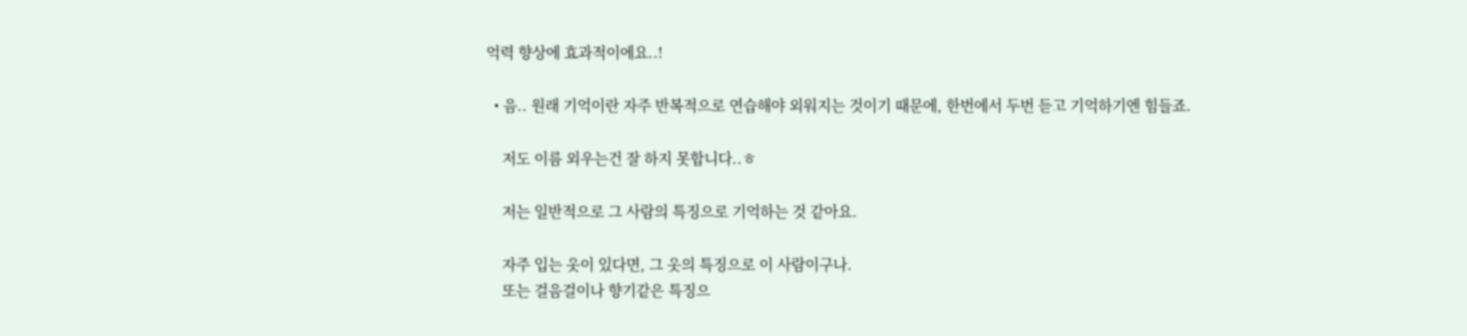억력 향상에 효과적이에요..!

  • 음.. 원래 기억이란 자주 반복적으로 연습해야 외워지는 것이기 때문에, 한번에서 두번 듣고 기억하기엔 힘들죠.

    저도 이름 외우는건 잘 하지 못합니다..ㅎ

    저는 일반적으로 그 사람의 특징으로 기억하는 것 같아요.

    자주 입는 옷이 있다면, 그 옷의 특징으로 이 사람이구나.
    또는 걸음걸이나 향기같은 특징으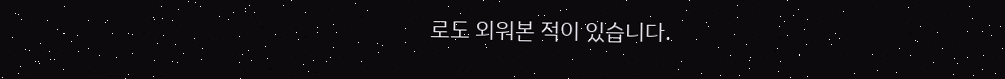로도 외워본 적이 있습니다.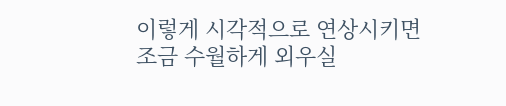이렇게 시각적으로 연상시키면 조금 수월하게 외우실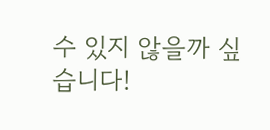수 있지 않을까 싶습니다!